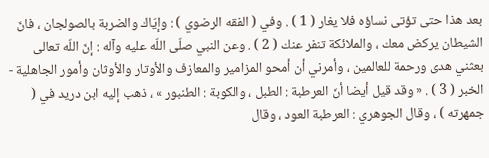بعد هذا حتى تؤتى نساؤه فلا يغار ( 1 ) . وفي ( الفقه الرضوي ) : وإيّاك والضربة بالصولجان ، فانّ الشيطان يركض معك ، والملائكة تنفر عنك ( 2 ) . وعن النبي صلّى اللّه عليه وآله : إنّ اللّه تعالى بعثني هدى ورحمة للعالمين ، وأمرني أن أمحو المزامير والمعازف والأوتار والأوثان وأمور الجاهلية - الخبر ( 3 ) . « وقد قيل أيضا أنّ العرطبة : الطبل ، والكوبة : الطنبور » ، ذهب إليه ابن دريد في ( جمهرته ) ، وقال الجوهري : العرطبة العود ، وقال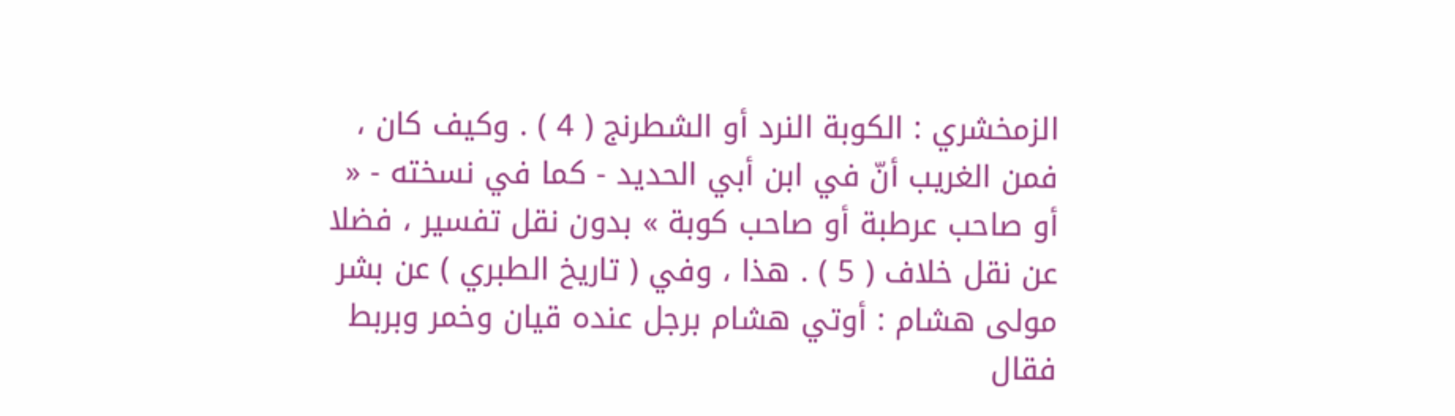الزمخشري : الكوبة النرد أو الشطرنج ( 4 ) . وكيف كان ، فمن الغريب أنّ في ابن أبي الحديد - كما في نسخته - « أو صاحب عرطبة أو صاحب كوبة » بدون نقل تفسير ، فضلا عن نقل خلاف ( 5 ) . هذا ، وفي ( تاريخ الطبري ) عن بشر مولى هشام : أوتي هشام برجل عنده قيان وخمر وبربط فقال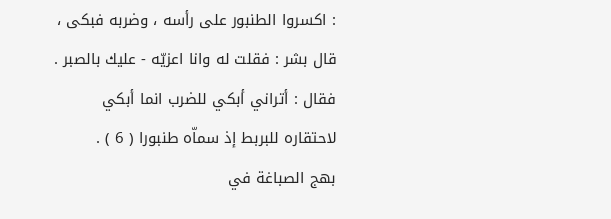: اكسروا الطنبور على رأسه ، وضربه فبكى ، قال بشر : فقلت له وانا اعزيّه - عليك بالصبر . فقال : أتراني أبكي للضرب انما أبكي لاحتقاره للبربط إذ سماّه طنبورا ( 6 ) .
بهج الصباغة في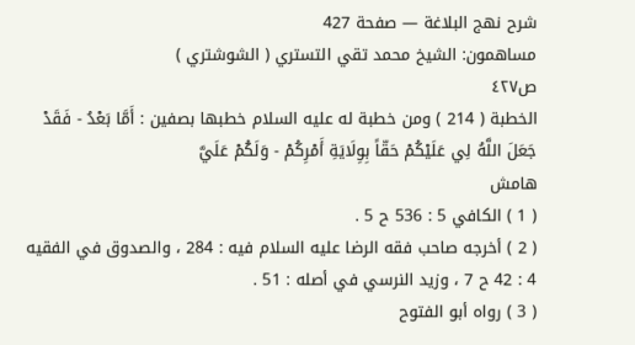شرح نهج البلاغة — صفحة 427
مساهمون: الشيخ محمد تقي التستري ( الشوشتري )
ص٤٢٧
الخطبة ( 214 ) ومن خطبة له عليه السلام خطبها بصفين : أَمَّا بَعْدُ - فَقَدْ جَعَلَ اللَّهُ لِي عَلَيْكُمْ حَقّاً بِوِلَايَةِ أَمْرِكُمْ - وَلَكُمْ عَلَيَّ
هامش
( 1 ) الكافي 5 : 536 ح 5 .
( 2 ) أخرجه صاحب فقه الرضا عليه السلام فيه : 284 ، والصدوق في الفقيه 4 : 42 ح 7 ، وزيد النرسي في أصله : 51 .
( 3 ) رواه أبو الفتوح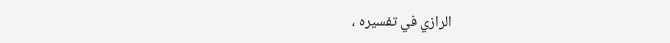الرازي في تفسيره ،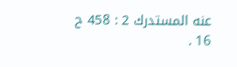عنه المستدرك 2 : 458 ح 16 .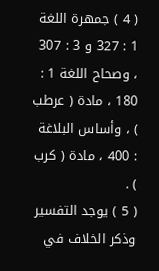( 4 ) جمهرة اللغة 1 : 327 و 3 : 307 ، وصحاح اللغة 1 : 180 ، مادة ( عرطب ) ، وأساس البلاغة : 400 ، مادة ( كرب ) .
( 5 ) يوجد التفسير وذكر الخلاف في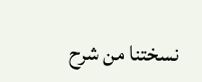نسختنا من شرح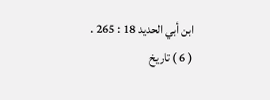ابن أبي الحديد 18 : 265 .
( 6 ) تاريخ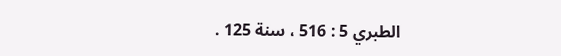الطبري 5 : 516 ، سنة 125 .